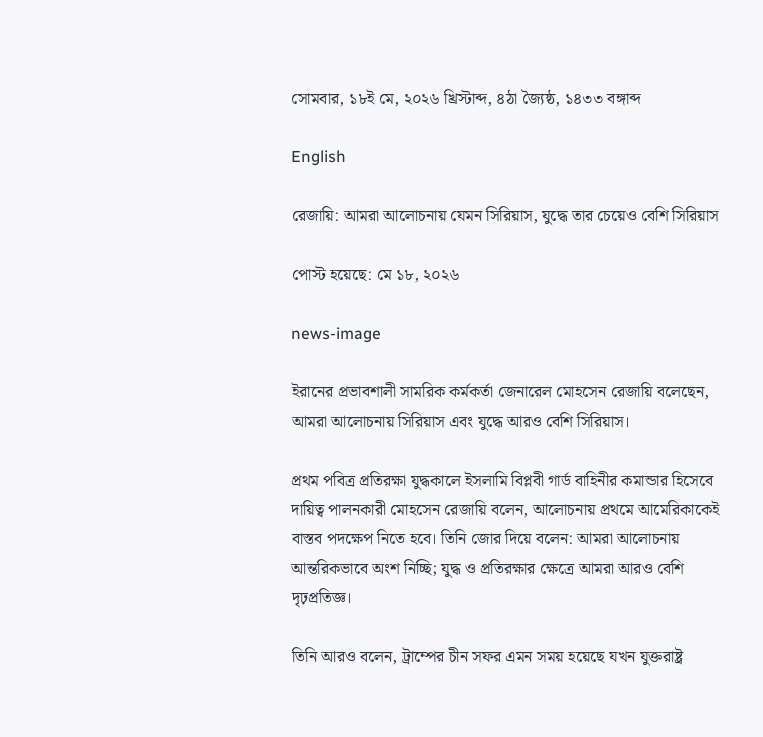সোমবার, ১৮ই মে, ২০২৬ খ্রিস্টাব্দ, ৪ঠা জ্যৈষ্ঠ, ১৪৩৩ বঙ্গাব্দ

English

রেজায়ি: আমরা আলোচনায় যেমন সিরিয়াস, যুদ্ধে তার চেয়েও বেশি সিরিয়াস

পোস্ট হয়েছে: মে ১৮, ২০২৬

news-image

ইরানের প্রভাবশালী সামরিক কর্মকর্তা জেনারেল মোহসেন রেজায়ি বলেছেন, আমরা আলোচনায় সিরিয়াস এবং যুদ্ধে আরও বেশি সিরিয়াস।

প্রথম পবিত্র প্রতিরক্ষা যুদ্ধকালে ইসলামি বিপ্লবী গার্ড বাহিনীর কমান্ডার হিসেবে দায়িত্ব পালনকারী মোহসেন রেজায়ি বলেন, আলোচনায় প্রথমে আমেরিকাকেই বাস্তব পদক্ষেপ নিতে হবে। তিনি জোর দিয়ে বলেন: আমরা আলোচনায় আন্তরিকভাবে অংশ নিচ্ছি; যুদ্ধ ও প্রতিরক্ষার ক্ষেত্রে আমরা আরও বেশি দৃঢ়প্রতিজ্ঞ।

তিনি আরও বলেন, ট্রাম্পের চীন সফর এমন সময় হয়েছে যখন যুক্তরাষ্ট্র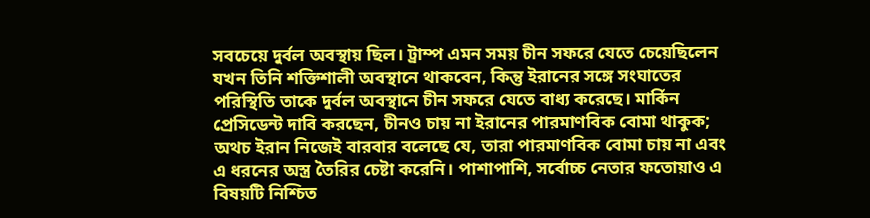সবচেয়ে দুর্বল অবস্থায় ছিল। ট্রাম্প এমন সময় চীন সফরে যেতে চেয়েছিলেন যখন তিনি শক্তিশালী অবস্থানে থাকবেন, কিন্তু ইরানের সঙ্গে সংঘাতের পরিস্থিতি তাকে দুর্বল অবস্থানে চীন সফরে যেতে বাধ্য করেছে। মার্কিন প্রেসিডেন্ট দাবি করছেন, চীনও চায় না ইরানের পারমাণবিক বোমা থাকুক; অথচ ইরান নিজেই বারবার বলেছে যে, তারা পারমাণবিক বোমা চায় না এবং এ ধরনের অস্ত্র তৈরির চেষ্টা করেনি। পাশাপাশি, সর্বোচ্চ নেতার ফতোয়াও এ বিষয়টি নিশ্চিত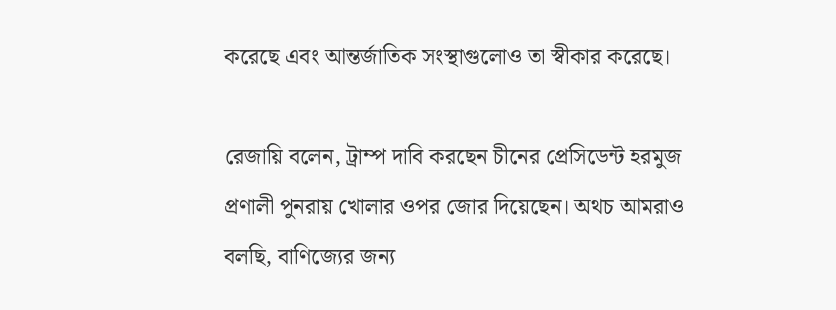করেছে এবং আন্তর্জাতিক সংস্থাগুলোও তা স্বীকার করেছে।

রেজায়ি বলেন, ট্রাম্প দাবি করছেন চীনের প্রেসিডেন্ট হরমুজ প্রণালী পুনরায় খোলার ওপর জোর দিয়েছেন। অথচ আমরাও বলছি, বাণিজ্যের জন্য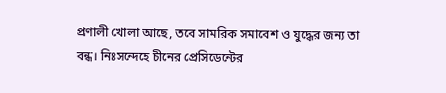প্রণালী খোলা আছে, তবে সামরিক সমাবেশ ও যুদ্ধের জন্য তা বন্ধ। নিঃসন্দেহে চীনের প্রেসিডেন্টের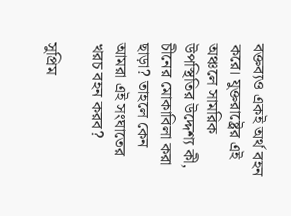বক্তব্যও একই অর্থ বহন করে। যুক্তরাষ্ট্রের এই অঞ্চলে সামরিক উপস্থিতির উদ্দেশ্য কী, চীনের মোকাবিলা করা ছাড়া? তাহলে কেন আমরা এই সংঘাতের খরচ বহন করব?

সুপ্রিম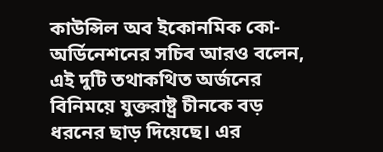কাউন্সিল অব ইকোনমিক কো-অর্ডিনেশনের সচিব আরও বলেন, এই দুটি তথাকথিত অর্জনের বিনিময়ে যুক্তরাষ্ট্র চীনকে বড় ধরনের ছাড় দিয়েছে। এর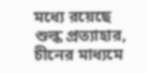মধ্যে রয়েছে শুল্ক প্রত্যাহার, চীনের মাধ্যমে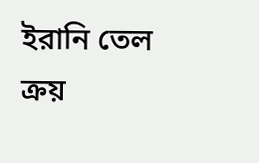ইরানি তেল ক্রয়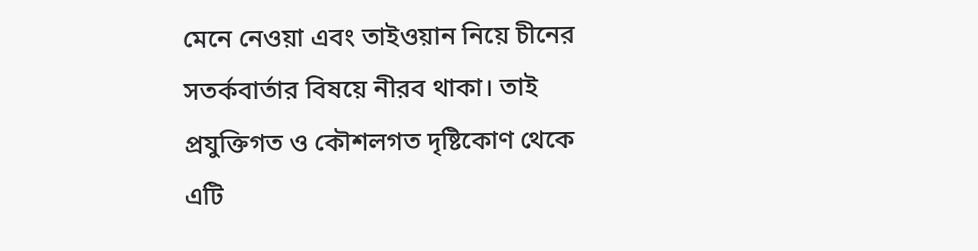মেনে নেওয়া এবং তাইওয়ান নিয়ে চীনের সতর্কবার্তার বিষয়ে নীরব থাকা। তাই প্রযুক্তিগত ও কৌশলগত দৃষ্টিকোণ থেকে এটি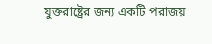যুক্তরাষ্ট্রের জন্য একটি পরাজয়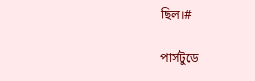ছিল।#

পার্সটুডে